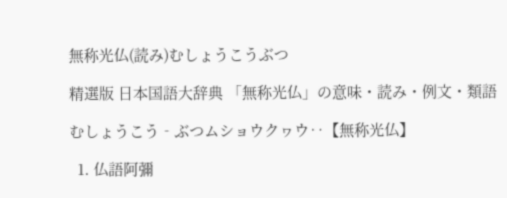無称光仏(読み)むしょうこうぶつ

精選版 日本国語大辞典 「無称光仏」の意味・読み・例文・類語

むしょうこう‐ぶつムショウクヮウ‥【無称光仏】

  1. 仏語阿彌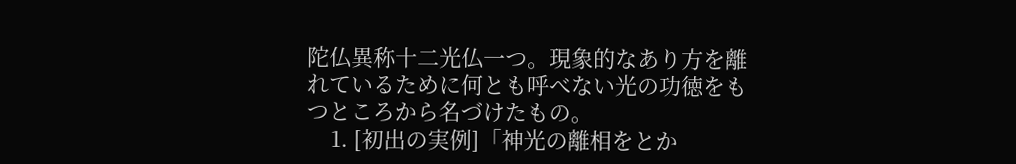陀仏異称十二光仏一つ。現象的なあり方を離れているために何とも呼べない光の功徳をもつところから名づけたもの。
    1. [初出の実例]「神光の離相をとか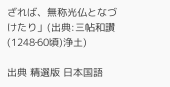ざれば、無称光仏となづけたり」(出典:三帖和讚(1248‐60頃)浄土)

出典 精選版 日本国語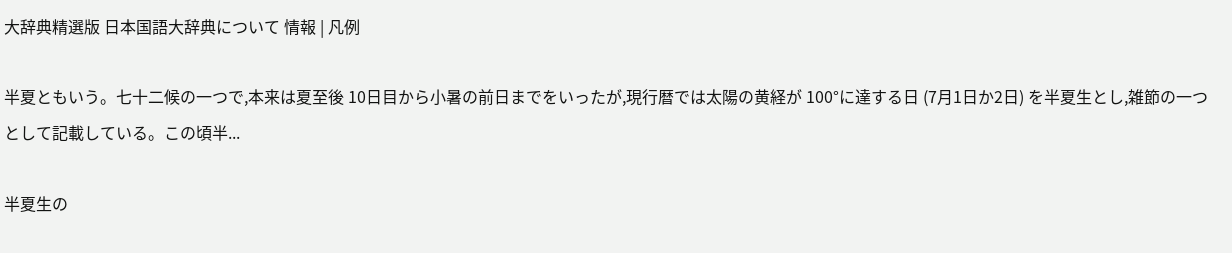大辞典精選版 日本国語大辞典について 情報 | 凡例

半夏ともいう。七十二候の一つで,本来は夏至後 10日目から小暑の前日までをいったが,現行暦では太陽の黄経が 100°に達する日 (7月1日か2日) を半夏生とし,雑節の一つとして記載している。この頃半...

半夏生の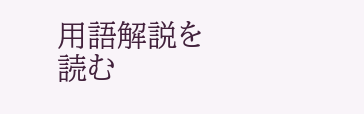用語解説を読む